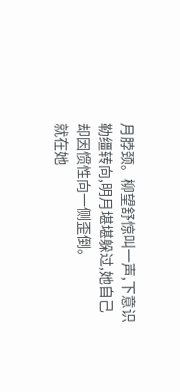月脖颈。柳望舒惊叫一声,下意识勒缰转向,明月堪堪躲过,她自己却因惯性向一侧歪倒。
就在她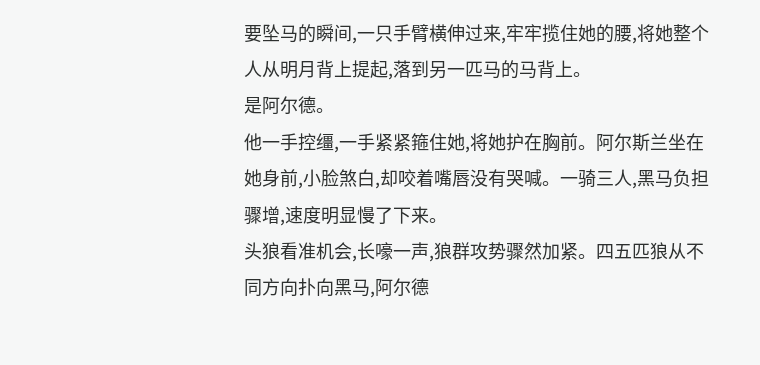要坠马的瞬间,一只手臂横伸过来,牢牢揽住她的腰,将她整个人从明月背上提起,落到另一匹马的马背上。
是阿尔德。
他一手控缰,一手紧紧箍住她,将她护在胸前。阿尔斯兰坐在她身前,小脸煞白,却咬着嘴唇没有哭喊。一骑三人,黑马负担骤增,速度明显慢了下来。
头狼看准机会,长嚎一声,狼群攻势骤然加紧。四五匹狼从不同方向扑向黑马,阿尔德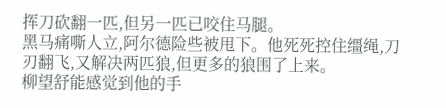挥刀砍翻一匹,但另一匹已咬住马腿。
黑马痛嘶人立,阿尔德险些被甩下。他死死控住缰绳,刀刃翻飞,又解决两匹狼,但更多的狼围了上来。
柳望舒能感觉到他的手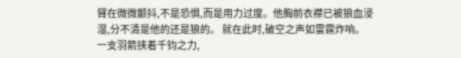臂在微微颤抖,不是恐惧,而是用力过度。他胸前衣襟已被狼血浸湿,分不清是他的还是狼的。 就在此时,破空之声如雷霆炸响。
一支羽箭挟着千钧之力,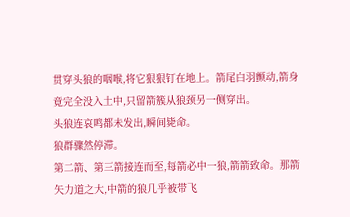贯穿头狼的咽喉,将它狠狠钉在地上。箭尾白羽颤动,箭身竟完全没入土中,只留箭簇从狼颈另一侧穿出。
头狼连哀鸣都未发出,瞬间毙命。
狼群骤然停滞。
第二箭、第三箭接连而至,每箭必中一狼,箭箭致命。那箭矢力道之大,中箭的狼几乎被带飞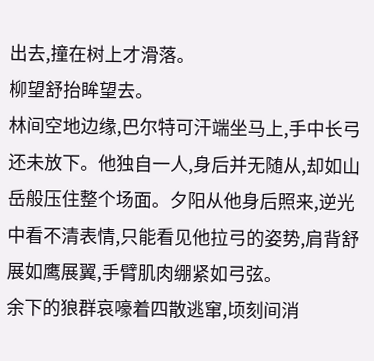出去,撞在树上才滑落。
柳望舒抬眸望去。
林间空地边缘,巴尔特可汗端坐马上,手中长弓还未放下。他独自一人,身后并无随从,却如山岳般压住整个场面。夕阳从他身后照来,逆光中看不清表情,只能看见他拉弓的姿势,肩背舒展如鹰展翼,手臂肌肉绷紧如弓弦。
余下的狼群哀嚎着四散逃窜,顷刻间消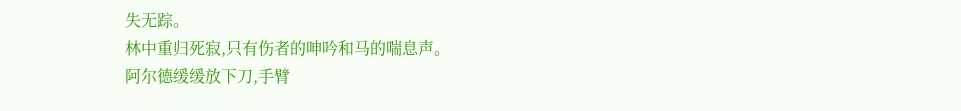失无踪。
林中重归死寂,只有伤者的呻吟和马的喘息声。
阿尔德缓缓放下刀,手臂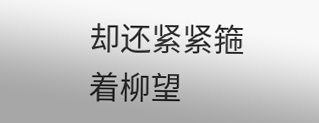却还紧紧箍着柳望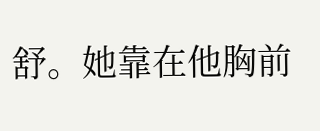舒。她靠在他胸前